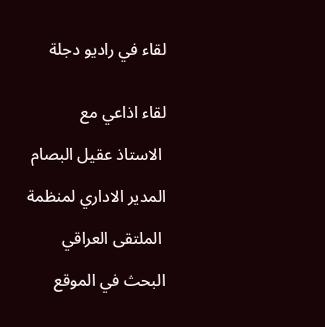لقاء في راديو دجلة


لقاء اذاعي مع

 الاستاذ عقيل البصام

المدير الاداري لمنظمة

 الملتقى العراقي

البحث في الموقع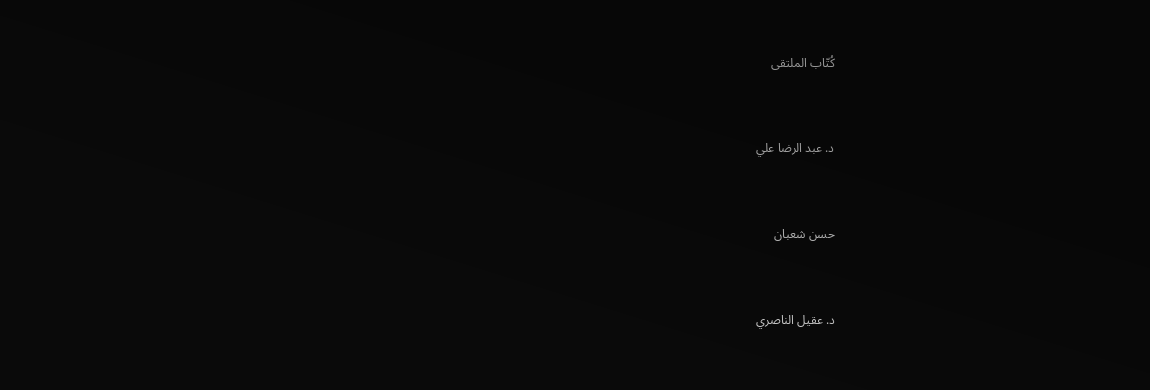كُتّاب الملتقى


د. عبد الرضا علي


حسن شعبان


د. عقيل الناصري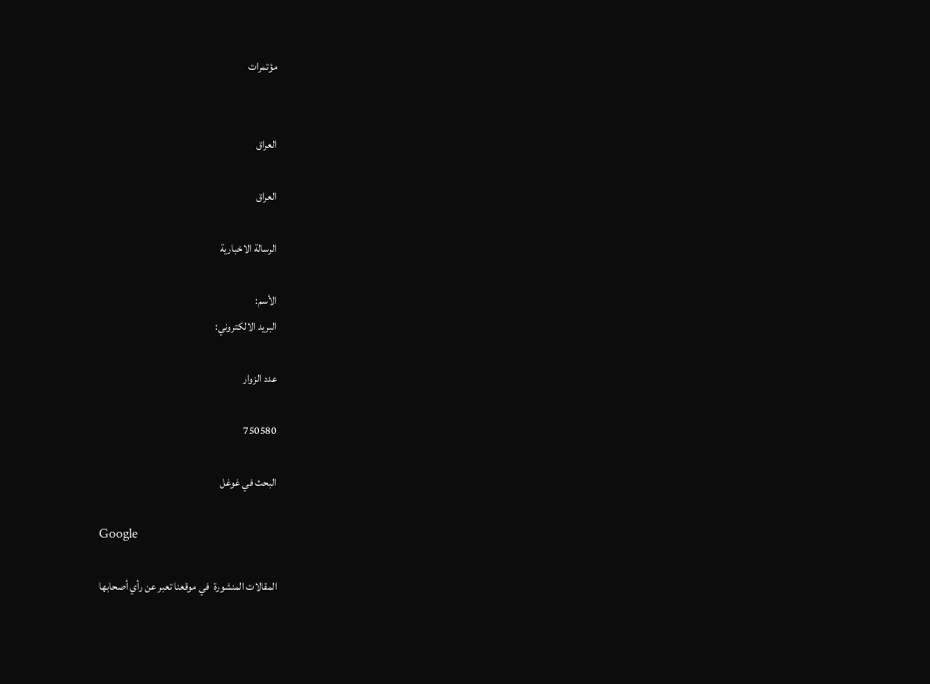مؤتمرات


العراق

العراق

الرسالة الاخبارية

الأسم:
البريد الالكتروني:

عدد الزوار

750580

البحث في غوغل

Google

المقالات المنشورة  في موقعنا تعبر عن رأي أصحابها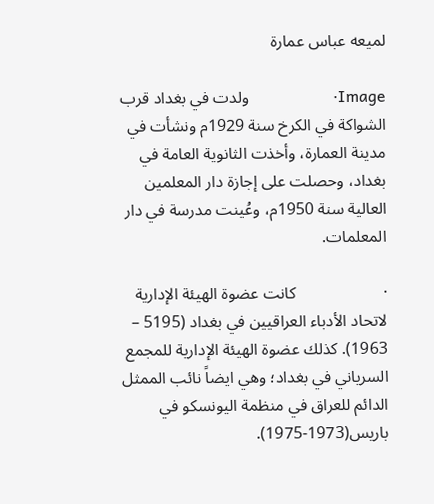لميعه عباس عمارة

Image·                     ولدت في بغداد قرب الشواكة في الكرخ سنة 1929م ونشأت في مدينة العمارة، وأخذت الثانوية العامة في بغداد، وحصلت على إجازة دار المعلمين العالية سنة 1950م، وعُينت مدرسة في دار المعلمات.

·                     كانت عضوة الهيئة الإدارية لاتحاد الأدباء العراقيين في بغداد (5195 – 1963). كذلك عضوة الهيئة الإدارية للمجمع السرياني في بغداد؛ وهي ايضاً نائب الممثل الدائم للعراق في منظمة اليونسكو في باريس(1973-1975).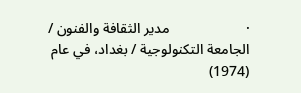·                     مدير الثقافة والفنون / الجامعة التكنولوجية / بغداد، في عام (1974)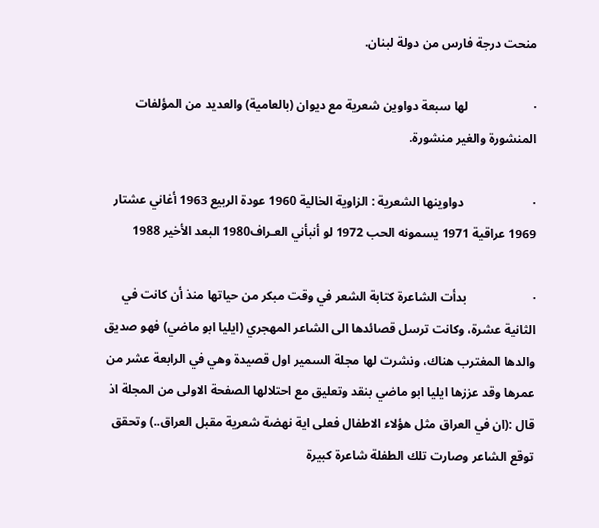منحت درجة فارس من دولة لبنان.

·                     لها سبعة دواوين شعرية مع ديوان (بالعامية) والعديد من المؤلفات المنشورة والغير منشورة.

·                      دواوينها الشعرية : الزاوية الخالية 1960 عودة الربيع 1963 أغاني عشتار 1969 عراقية 1971 يسمونه الحب 1972 لو أنبأني العـراف1980 البعد الأخير 1988

·                     بدأت الشاعرة كتابة الشعر في وقت مبكر من حياتها منذ أن كانت في الثانية عشرة، وكانت ترسل قصائدها الى الشاعر المهجري (ايليا ابو ماضي) فهو صديق والدها المغترب هناك، ونشرت لها مجلة السمير اول قصيدة وهي في الرابعة عشر من عمرها وقد عززها ايليا ابو ماضي بنقد وتعليق مع احتلالها الصفحة الاولى من المجلة اذ قال :(ان في العراق مثل هؤلاء الاطفال فعلى اية نهضة شعرية مقبل العراق..) وتحقق توقع الشاعر وصارت تلك الطفلة شاعرة كبيرة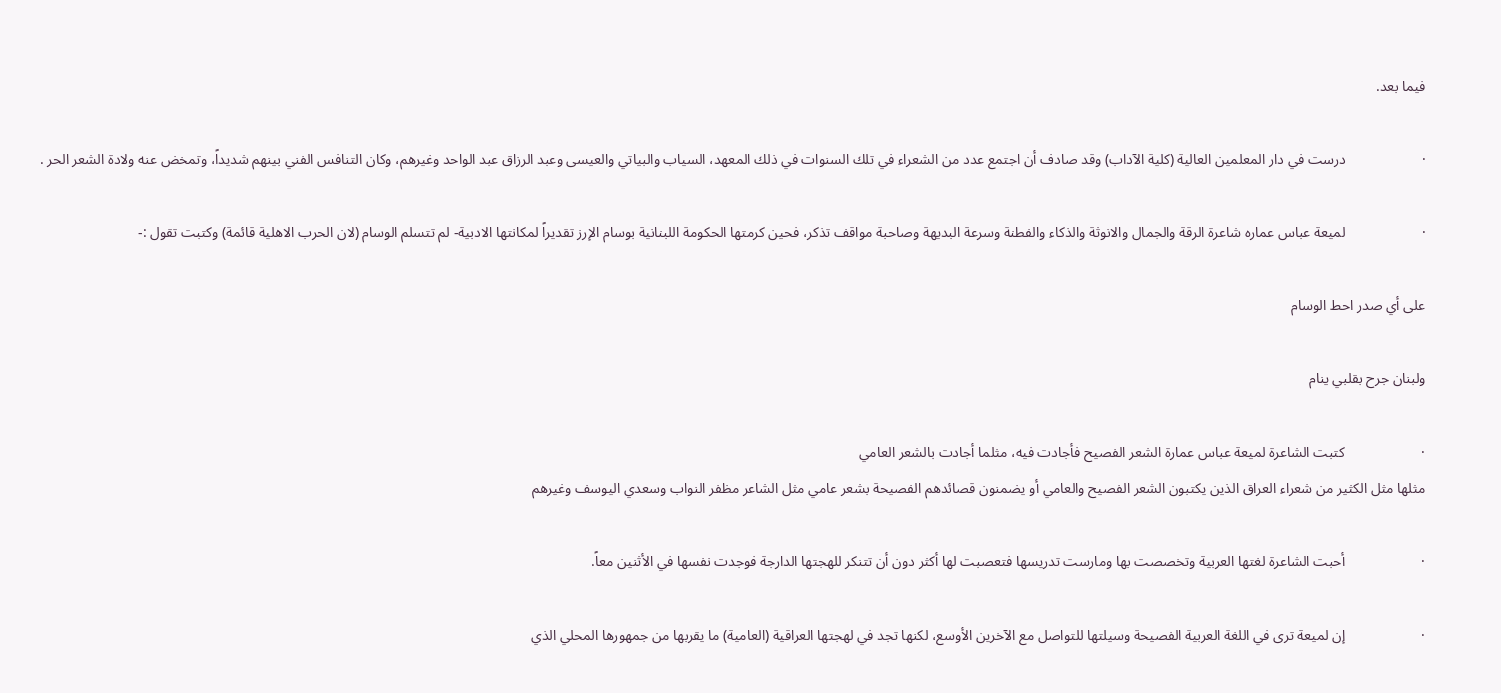فيما بعد.

·                     درست في دار المعلمين العالية (كلية الآداب) وقد صادف أن اجتمع عدد من الشعراء في تلك السنوات في ذلك المعهد، السياب والبياتي والعيسى وعبد الرزاق عبد الواحد وغيرهم، وكان التنافس الفني بينهم شديداً، وتمخض عنه ولادة الشعر الحر .

·                     لميعة عباس عماره شاعرة الرقة والجمال والانوثة والذكاء والفطنة وسرعة البديهة وصاحبة مواقف تذكر، فحين كرمتها الحكومة اللبنانية بوسام الإرز تقديراً لمكانتها الادبية- لم تتسلم الوسام (لان الحرب الاهلية قائمة) وكتبت تقول :-

على أي صدر احط الوسام

ولبنان جرح بقلبي ينام

·                     كتبت الشاعرة لميعة عباس عمارة الشعر الفصيح فأجادت فيه، مثلما أجادت بالشعر العامي
مثلها مثل الكثير من شعراء العراق الذين يكتبون الشعر الفصيح والعامي أو يضمنون قصائدهم الفصيحة بشعر عامي مثل الشاعر مظفر النواب وسعدي اليوسف وغيرهم

·                     أحبت الشاعرة لغتها العربية وتخصصت بها ومارست تدريسها فتعصبت لها أكثر دون أن تتنكر للهجتها الدارجة فوجدت نفسها في الأثنين معاً.

·                     إن لميعة ترى في اللغة العربية الفصيحة وسيلتها للتواصل مع الآخرين الأوسع، لكنها تجد في لهجتها العراقية (العامية) ما يقربها من جمهورها المحلي الذي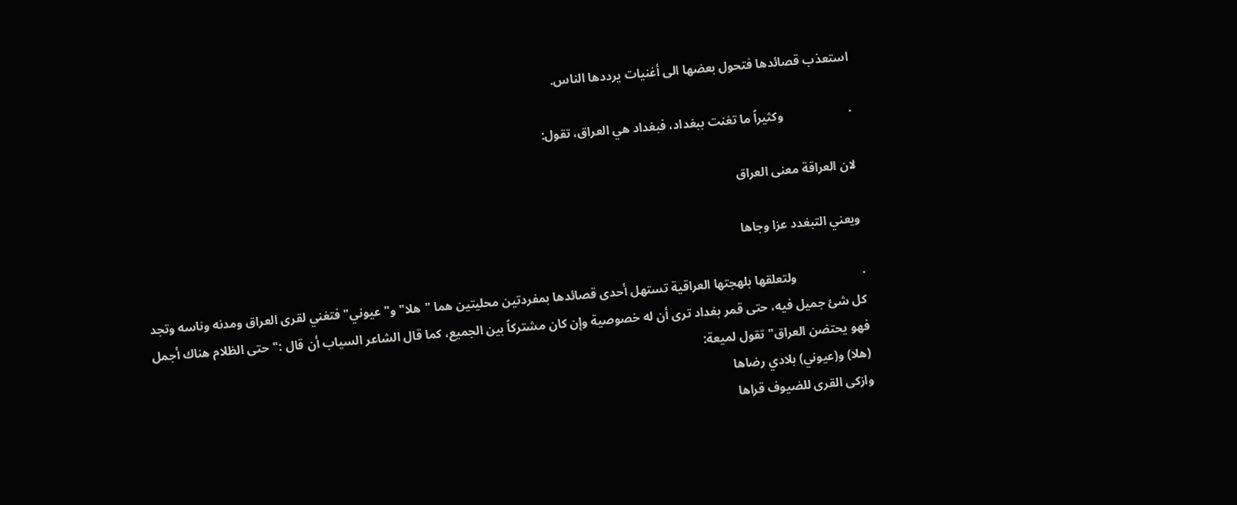استعذب قصائدها فتحول بعضها الى أغنيات يرددها الناس.

·                     وكثيراً ما تغنت ببغداد، فبغداد هي العراق، تقول:

لان العراقة معنى العراق

ويعني التبغدد عزا وجاها

·                     ولتعلقها بلهجتها العراقية تستهل أحدى قصائدها بمفردتين محليتين هما "هلا" و"عيوني" فتغني لقرى العراق ومدنه وناسه وتجد كل شئ جميل فيه، حتى قمر بغداد ترى أن له خصوصية وإن كان مشتركاً بين الجميع، كما قال الشاعر السياب أن قال :"حتى الظلام هناك أجمل فهو يحتضن العراق" تقول لميعة:
(هلا) و(عيوني) بلادي رضاها
وازكى القرى للضيوف قراها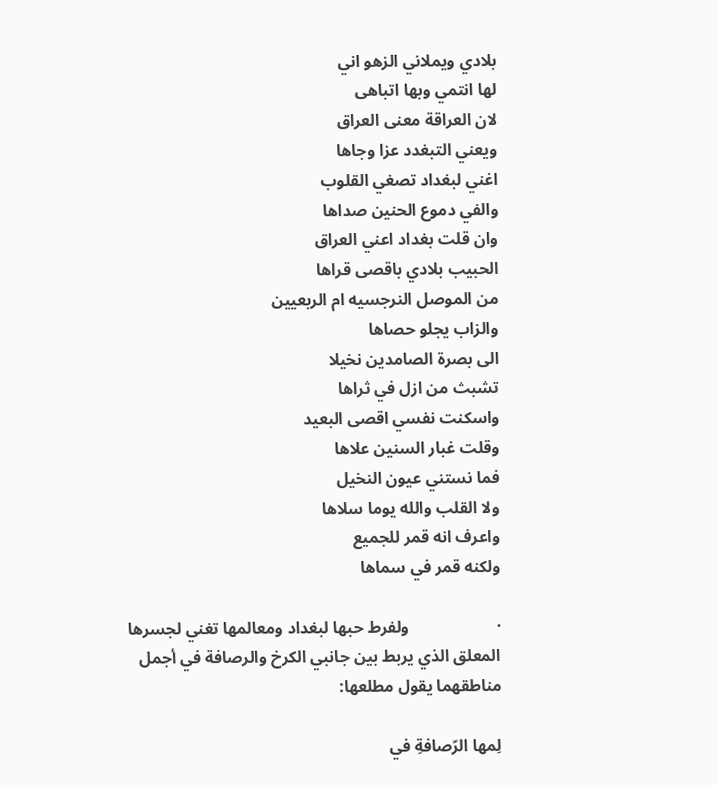بلادي ويملاني الزهو اني
لها انتمي وبها اتباهى
لان العراقة معنى العراق
ويعني التبغدد عزا وجاها
اغني لبغداد تصغي القلوب
والفي دموع الحنين صداها
وان قلت بغداد اعني العراق
الحبيب بلادي باقصى قراها
من الموصل النرجسيه ام الربعيين
والزاب يجلو حصاها
الى بصرة الصامدين نخيلا
تشبث من ازل في ثراها
واسكنت نفسي اقصى البعيد
وقلت غبار السنين علاها
فما نستني عيون النخيل
ولا القلب والله يوما سلاها
واعرف انه قمر للجميع
ولكنه قمر في سماها

·                     ولفرط حبها لبغداد ومعالمها تغني لجسرها المعلق الذي يربط بين جانبي الكرخ والرصافة في أجمل مناطقهما يقول مطلعها:

لِمها الرّصافةِ في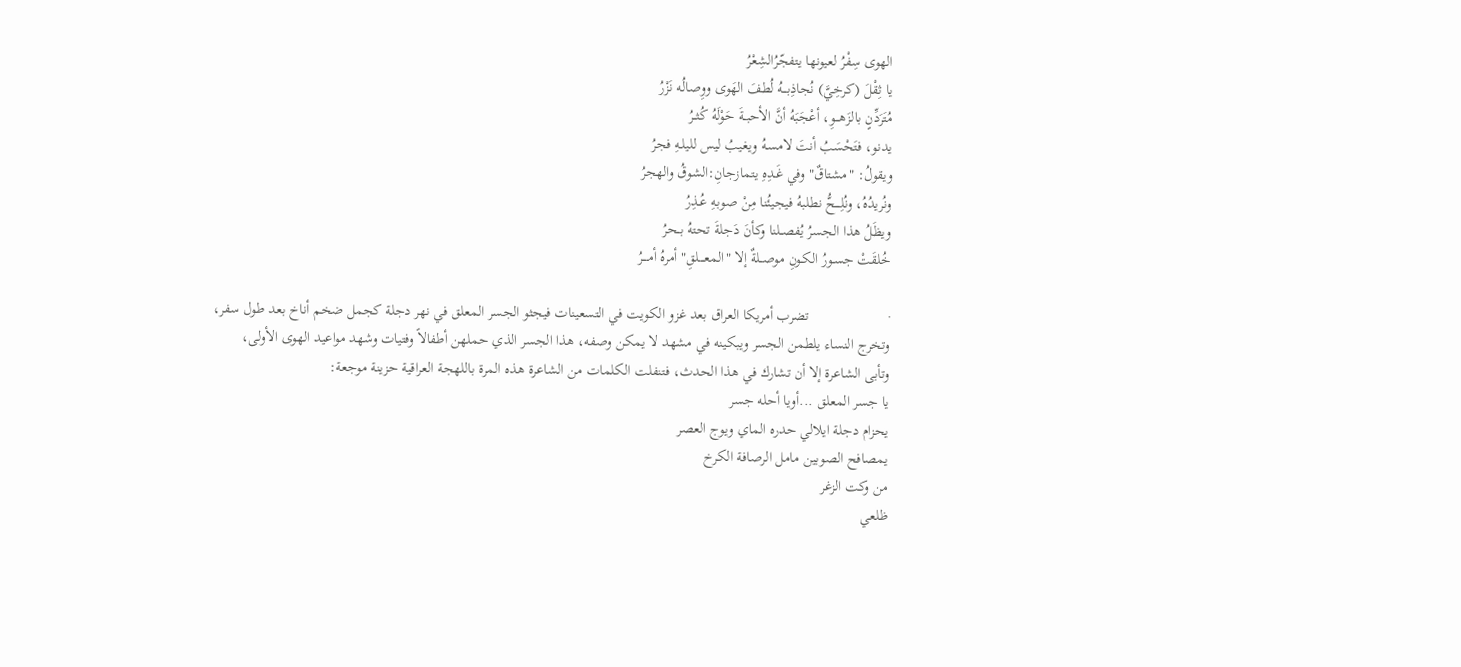الهوى سِفْرُ لعيونها يتفجّرُالشِعْرُ
يا ثِقْلَ (كرخِيَّ) نُجاذِبـــهُ لُطفَ الهَوى ووِصالُه نَزْرُ
مُتَرَدِّنٍ بالزَهـــوِ، أعْجَبَهُ أنَّ الأحبــةَ حَوْلَهُ كُثــرُ
يدنو، فتَحْسَبُ أنتَ لامسـهُ ويغيبُ ليس لليلـهِ فجرُ
ويقولُ: "مشتاقٌ" وفي غَـدِهِ يتمازجانِ:الشوقُ والهجرُ
ونُريدُهُ، ونُلِــــحُّ نطلبهُ فيجيئُنا مِنْ صوبهِ عُـذِرُ
ويظَلُ هذا الجسرُ يُفصــلنا وكأنَ دَجلةَ تحتهُ بــحرُ
خُلقَتْ جسـورُ الكـونِ موصــلةٌ إلا "المعــــلقِ" أمرهُ أمــــرُ

·                     تضرب أمريكا العراق بعد غزو الكويت في التسعينات فيجثو الجسر المعلق في نهر دجلة كجمل ضخم أناخ بعد طول سفر،
وتخرج النساء يلطمن الجسر ويبكينه في مشهد لا يمكن وصفه، هذا الجسر الذي حملهن أطفالاً وفتيات وشهد مواعيد الهوى الأولى،
وتأبى الشاعرة إلا أن تشارك في هذا الحدث، فتنفلت الكلمات من الشاعرة هذه المرة باللهجة العراقية حزينة موجعة:
يا جسر المعلق ...أويا أحله جسر
يحزام دجلة ايلالي حدره الماي ويوج العصر
يمصافح الصوبين مامل الرصافة الكرخ
من وكت الزغر
ظلعي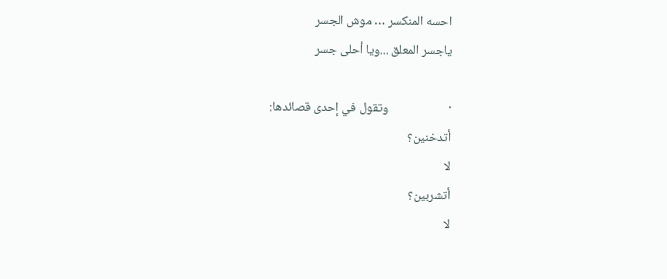احسه المنكسر … موش الجسر
ياجسر المعلق ...ويا أحلى جسر

·                     وتقول في إحدى قصائدها:
أتدخنين؟
لا
أتشربين؟
لا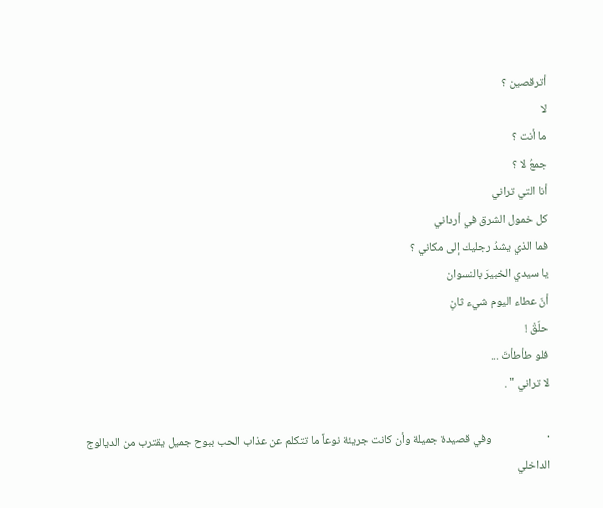أترقصين ؟
لا
ما أنت ؟
جمعُ لا ؟
أنا التي تراني
كل خمول الشرق في أرداني
فما الذي يشدُ رجليك إلى مكاني ؟
يا سيدي الخبيرَ بالنسوان
أنّ عطاء اليوم شيء ثانِ
حلّقْ !
فلو طأطأتَ ...
لا تراني " .

·                     وفي قصيدة جميلة وأن كانت جريئة نوعاً ما تتكلم عن عذاب الحب ببوح جميل يقترب من الديالوج الداخلي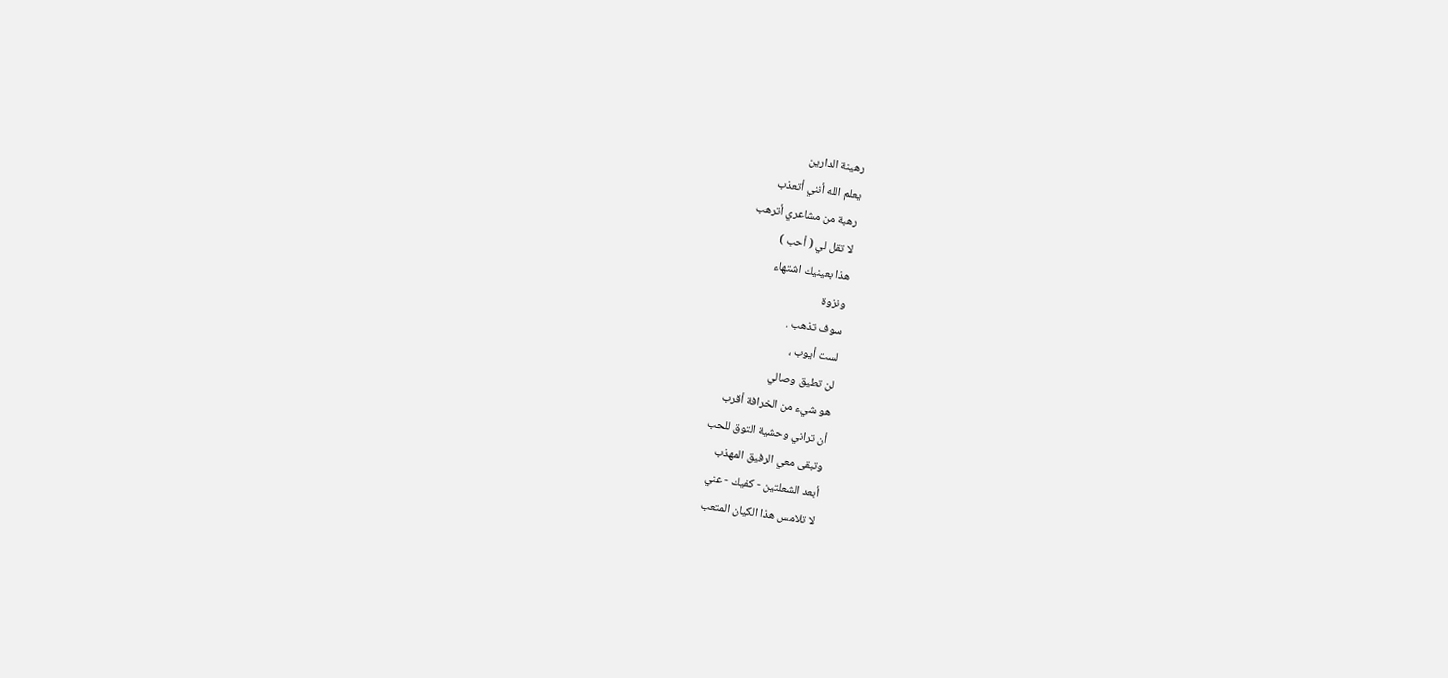رهينة الدارين
يعلم الله أنني أتعذب
رهبة من مشاعري أترهب
لا تقل لي ( أحب )
هذا بعينيك اشتهاء
ونزوة
سوف تذهب .
لست أيوب ،
لن تطيق وصالي
هو شيء من الخرافة أقرب
أن تراني وحشية التوق للحب
وتبقى معي الرفيق المهذب
أبعد الشعلتين - كفيك - عني
لا تلامس هذا الكيان المتعب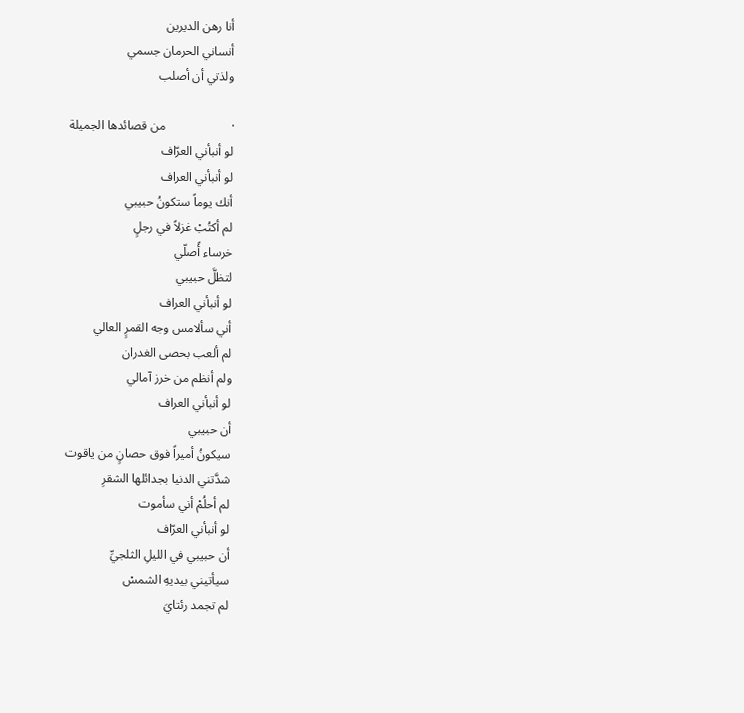أنا رهن الديرين
أنساني الحرمان جسمي
ولذتي أن أصلب

·                     من قصائدها الجميلة
لو أنبأني العرّاف
لو أنبأني العراف
أنك يوماً ستكونُ حبيبي
لم أكتُبْ غزلاً في رجلٍ
خرساء أًصلّي
لتظلَّ حبيبي
لو أنبأني العراف
أني سألامس وجه القمرٍ العالي
لم ألعب بحصى الغدران
ولم أنظم من خرز آمالي
لو أنبأني العراف
أن حبيبي
سيكونُ أميراً فوق حصانٍ من ياقوت
شدَّتني الدنيا بجدائلها الشقرِ
لم أحلُمْ أني سأموت
لو أنبأني العرّاف
أن حبيبي في الليلِ الثلجيِّ
سيأتيني بيديهِ الشمسْ
لم تجمد رئتايَ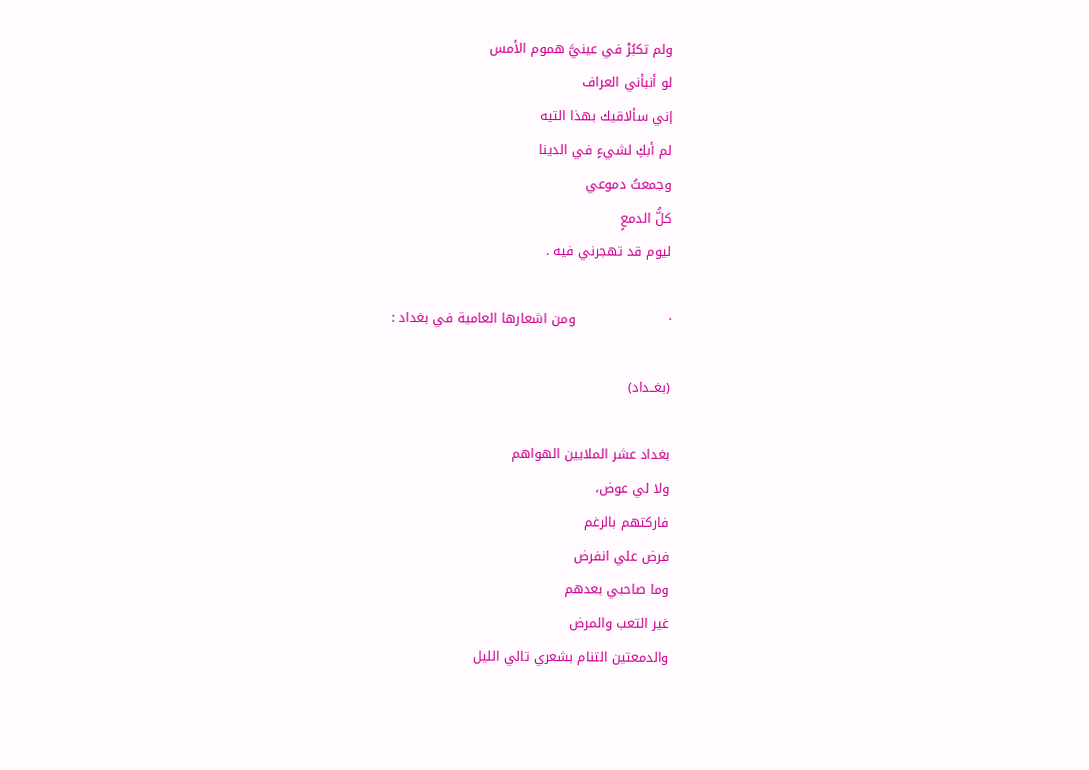ولم تكبُرْ في عينيَّ هموم الأمس
لو أنبأني العراف
إني سألاقيك بهذا التيه
لم أبكِ لشيءٍ في الدينا
وجمعتُ دموعي
كلُّ الدمعٍ
ليوم قد تهجرني فيه .

·                     ومن اشعارها العامية في بغداد :

(بغــداد)

بغداد عشر الملايين الهواهم
ولا لي عوض،
فاركتهم بالرغم
فرض علي انفرض
وما صاحبي بعدهم
غير التعب والمرض
والدمعتين التنام بشعري تالي الليل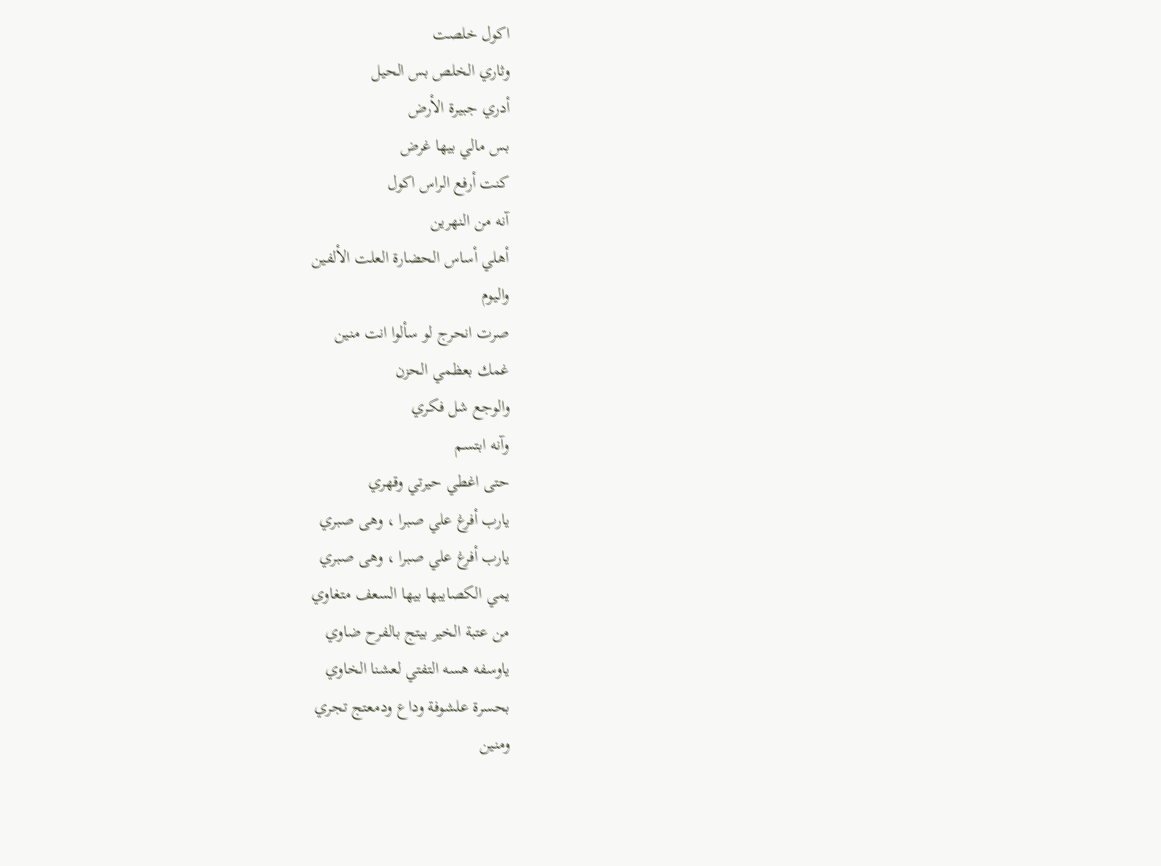اكول خلصت
وثاري الخلص بس الحيل
أدري جبيرة الأرض
بس مالي بيها غرض
كنت أرفع الراس اكول
آنه من النهرين
أهلي أساس الحضارة العلت الألفين
واليوم
صرت انحرج لو سألوا انت منين
غمك بعظمي الحزن
والوجع شل فكري
وآنه ابتسم
حتى اغطي حيرتي وقهري
يارب أفرغ علي صبرا ، وهى صبري
يارب أفرغ علي صبرا ، وهى صبري
يمي الكصايبها بيها السعف متغاوي
من عتبة الخير بيتج بالفرح ضاوي
ياوسفه هسه التفتي لعشنا الخاوي
بحسرة علشوفة وداع ودمعتج تجري
ومنين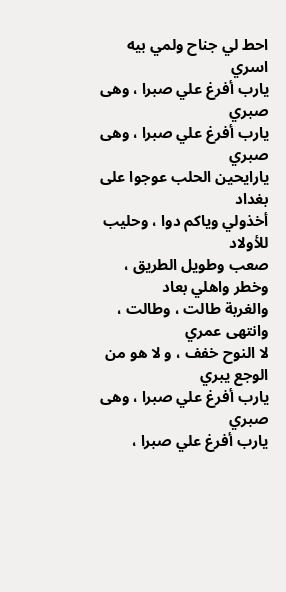احط لي جناح ولمي بيه اسري
يارب أفرغ علي صبرا ، وهى صبري
يارب أفرغ علي صبرا ، وهى صبري
يارايحين الحلب عوجوا على بغداد
أخذولي وياكم دوا ، وحليب للأولاد
صعب وطويل الطريق ، وخطر واهلي بعاد
والغربة طالت ، وطالت ، وانتهى عمري
لا النوح خفف ، و لا هو من الوجع يبري
يارب أفرغ علي صبرا ، وهى صبري
يارب أفرغ علي صبرا ،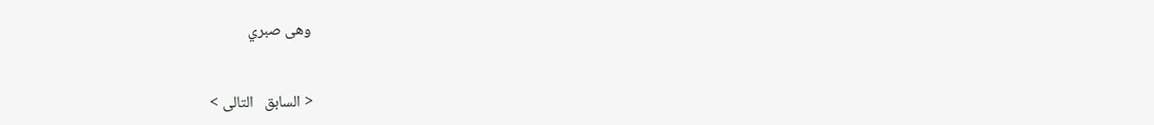وهى صبري


< السابق   التالى >